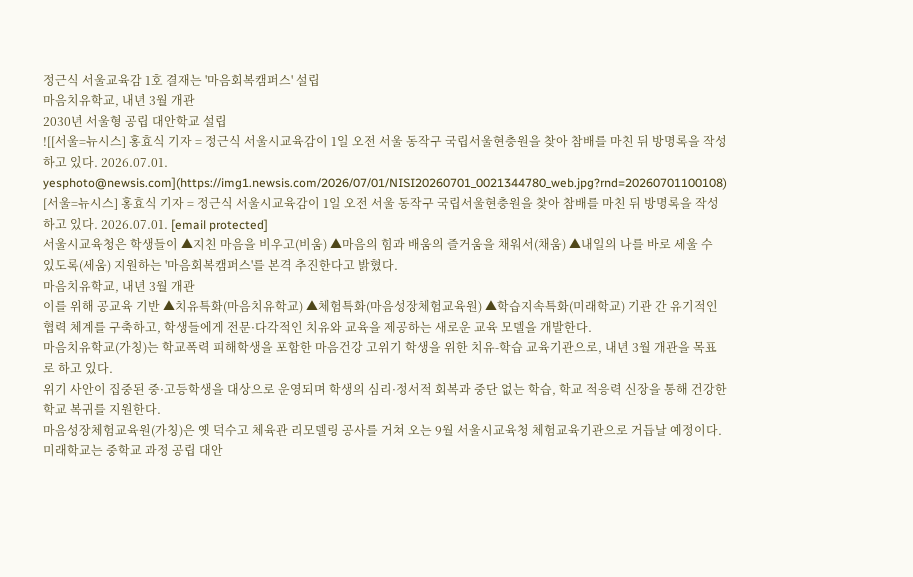정근식 서울교육감 1호 결재는 '마음회복캠퍼스' 설립
마음치유학교, 내년 3월 개관
2030년 서울형 공립 대안학교 설립
![[서울=뉴시스] 홍효식 기자 = 정근식 서울시교육감이 1일 오전 서울 동작구 국립서울현충원을 찾아 참배를 마친 뒤 방명록을 작성하고 있다. 2026.07.01. yesphoto@newsis.com](https://img1.newsis.com/2026/07/01/NISI20260701_0021344780_web.jpg?rnd=20260701100108)
[서울=뉴시스] 홍효식 기자 = 정근식 서울시교육감이 1일 오전 서울 동작구 국립서울현충원을 찾아 참배를 마친 뒤 방명록을 작성하고 있다. 2026.07.01. [email protected]
서울시교육청은 학생들이 ▲지친 마음을 비우고(비움) ▲마음의 힘과 배움의 즐거움을 채워서(채움) ▲내일의 나를 바로 세울 수 있도록(세움) 지원하는 '마음회복캠퍼스'를 본격 추진한다고 밝혔다.
마음치유학교, 내년 3월 개관
이를 위해 공교육 기반 ▲치유특화(마음치유학교) ▲체험특화(마음성장체험교육원) ▲학습지속특화(미래학교) 기관 간 유기적인 협력 체계를 구축하고, 학생들에게 전문·다각적인 치유와 교육을 제공하는 새로운 교육 모델을 개발한다.
마음치유학교(가칭)는 학교폭력 피해학생을 포함한 마음건강 고위기 학생을 위한 치유-학습 교육기관으로, 내년 3월 개관을 목표로 하고 있다.
위기 사안이 집중된 중·고등학생을 대상으로 운영되며 학생의 심리·정서적 회복과 중단 없는 학습, 학교 적응력 신장을 통해 건강한 학교 복귀를 지원한다.
마음성장체험교육원(가칭)은 옛 덕수고 체육관 리모델링 공사를 거쳐 오는 9월 서울시교육청 체험교육기관으로 거듭날 예정이다.
미래학교는 중학교 과정 공립 대안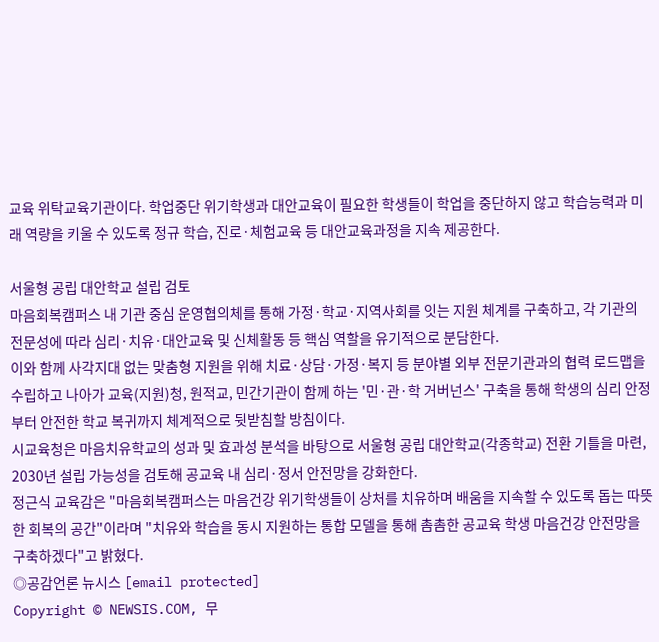교육 위탁교육기관이다. 학업중단 위기학생과 대안교육이 필요한 학생들이 학업을 중단하지 않고 학습능력과 미래 역량을 키울 수 있도록 정규 학습, 진로·체험교육 등 대안교육과정을 지속 제공한다.

서울형 공립 대안학교 설립 검토
마음회복캠퍼스 내 기관 중심 운영협의체를 통해 가정·학교·지역사회를 잇는 지원 체계를 구축하고, 각 기관의 전문성에 따라 심리·치유·대안교육 및 신체활동 등 핵심 역할을 유기적으로 분담한다.
이와 함께 사각지대 없는 맞춤형 지원을 위해 치료·상담·가정·복지 등 분야별 외부 전문기관과의 협력 로드맵을 수립하고 나아가 교육(지원)청, 원적교, 민간기관이 함께 하는 '민·관·학 거버넌스' 구축을 통해 학생의 심리 안정부터 안전한 학교 복귀까지 체계적으로 뒷받침할 방침이다.
시교육청은 마음치유학교의 성과 및 효과성 분석을 바탕으로 서울형 공립 대안학교(각종학교) 전환 기틀을 마련, 2030년 설립 가능성을 검토해 공교육 내 심리·정서 안전망을 강화한다.
정근식 교육감은 "마음회복캠퍼스는 마음건강 위기학생들이 상처를 치유하며 배움을 지속할 수 있도록 돕는 따뜻한 회복의 공간"이라며 "치유와 학습을 동시 지원하는 통합 모델을 통해 촘촘한 공교육 학생 마음건강 안전망을 구축하겠다"고 밝혔다.
◎공감언론 뉴시스 [email protected]
Copyright © NEWSIS.COM, 무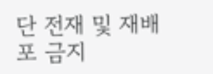단 전재 및 재배포 금지